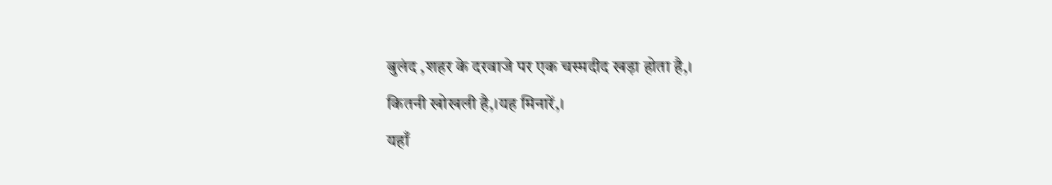बुलंद ,शहर के दरवाजे पर एक चस्मदीद खड़ा होता है,।
कितनी खोखली है,।यह मिनारें,।
यहाँ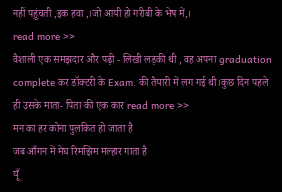नहीं पहुंचती ,इक हवा ,।जो आयी हो गरीबी के भेष में,।
read more >>
वैशाली एक समझदार और पढ़ी - लिखी लड़की थी , वह अपना graduation complete कर डॉक्टरी के Exam. की तैयारी में लग गई थी।कुछ दिन पहले ही उसके माता- पिता की एक कार read more >>
मन का हर कोना पुलकित हो जाता है
जब आँगन में मेघ रिमझिम मल्हार गाता है
यूँ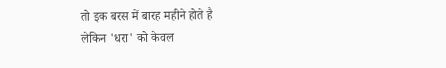तो इक बरस में बारह महीने होते है
लेकिन 'धरा' को केवल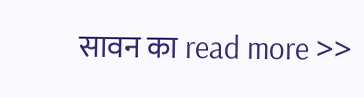सावन का read more >>